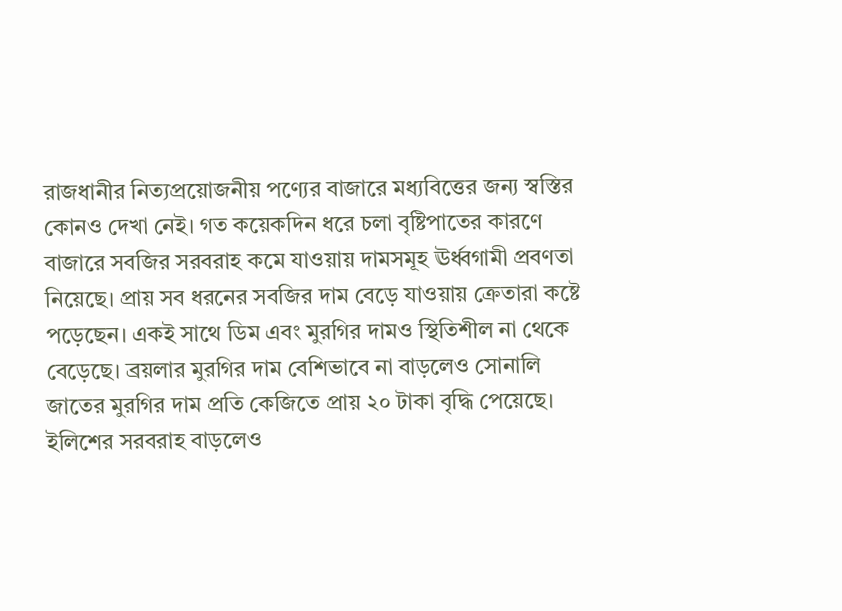রাজধানীর নিত্যপ্রয়োজনীয় পণ্যের বাজারে মধ্যবিত্তের জন্য স্বস্তির কোনও দেখা নেই। গত কয়েকদিন ধরে চলা বৃষ্টিপাতের কারণে বাজারে সবজির সরবরাহ কমে যাওয়ায় দামসমূহ ঊর্ধ্বগামী প্রবণতা নিয়েছে। প্রায় সব ধরনের সবজির দাম বেড়ে যাওয়ায় ক্রেতারা কষ্টে পড়েছেন। একই সাথে ডিম এবং মুরগির দামও স্থিতিশীল না থেকে বেড়েছে। ব্রয়লার মুরগির দাম বেশিভাবে না বাড়লেও সোনালি জাতের মুরগির দাম প্রতি কেজিতে প্রায় ২০ টাকা বৃদ্ধি পেয়েছে। ইলিশের সরবরাহ বাড়লেও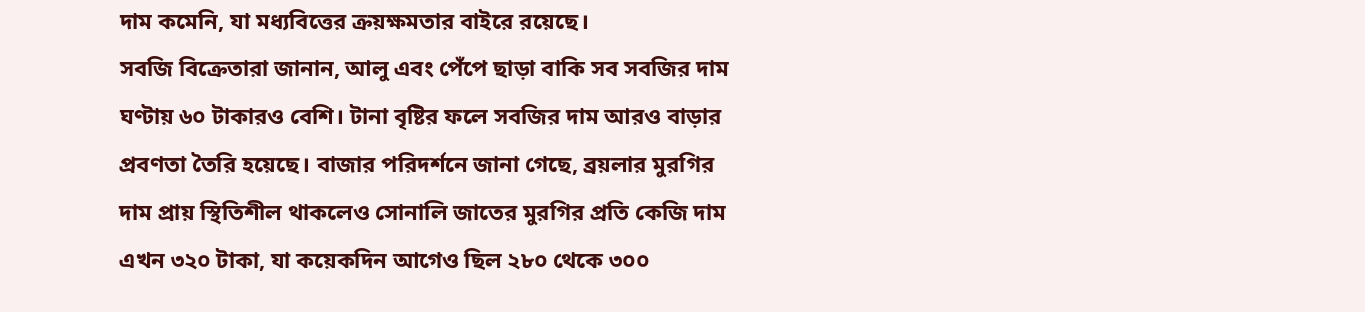দাম কমেনি, যা মধ্যবিত্তের ক্রয়ক্ষমতার বাইরে রয়েছে।
সবজি বিক্রেতারা জানান, আলু এবং পেঁপে ছাড়া বাকি সব সবজির দাম ঘণ্টায় ৬০ টাকারও বেশি। টানা বৃষ্টির ফলে সবজির দাম আরও বাড়ার প্রবণতা তৈরি হয়েছে। বাজার পরিদর্শনে জানা গেছে, ব্রয়লার মুরগির দাম প্রায় স্থিতিশীল থাকলেও সোনালি জাতের মুরগির প্রতি কেজি দাম এখন ৩২০ টাকা, যা কয়েকদিন আগেও ছিল ২৮০ থেকে ৩০০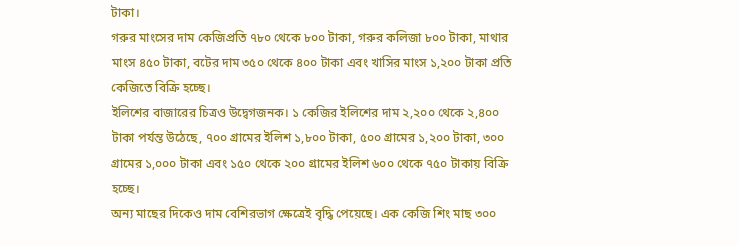টাকা।
গরুর মাংসের দাম কেজিপ্রতি ৭৮০ থেকে ৮০০ টাকা, গরুর কলিজা ৮০০ টাকা, মাথার মাংস ৪৫০ টাকা, বটের দাম ৩৫০ থেকে ৪০০ টাকা এবং খাসির মাংস ১,২০০ টাকা প্রতি কেজিতে বিক্রি হচ্ছে।
ইলিশের বাজারের চিত্রও উদ্বেগজনক। ১ কেজির ইলিশের দাম ২,২০০ থেকে ২,৪০০ টাকা পর্যন্ত উঠেছে, ৭০০ গ্রামের ইলিশ ১,৮০০ টাকা, ৫০০ গ্রামের ১,২০০ টাকা, ৩০০ গ্রামের ১,০০০ টাকা এবং ১৫০ থেকে ২০০ গ্রামের ইলিশ ৬০০ থেকে ৭৫০ টাকায় বিক্রি হচ্ছে।
অন্য মাছের দিকেও দাম বেশিরভাগ ক্ষেত্রেই বৃদ্ধি পেয়েছে। এক কেজি শিং মাছ ৩০০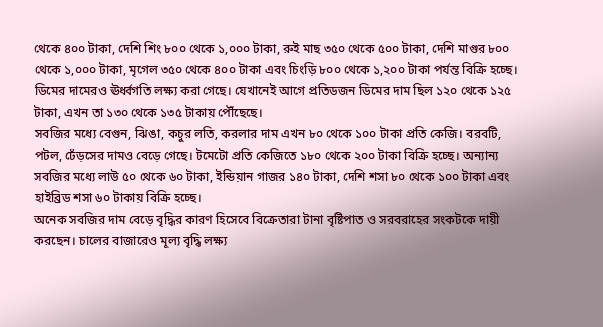থেকে ৪০০ টাকা, দেশি শিং ৮০০ থেকে ১,০০০ টাকা, রুই মাছ ৩৫০ থেকে ৫০০ টাকা, দেশি মাগুর ৮০০ থেকে ১,০০০ টাকা, মৃগেল ৩৫০ থেকে ৪০০ টাকা এবং চিংড়ি ৮০০ থেকে ১,২০০ টাকা পর্যন্ত বিক্রি হচ্ছে।
ডিমের দামেরও ঊর্ধ্বগতি লক্ষ্য করা গেছে। যেখানেই আগে প্রতিডজন ডিমের দাম ছিল ১২০ থেকে ১২৫ টাকা, এখন তা ১৩০ থেকে ১৩৫ টাকায় পৌঁছেছে।
সবজির মধ্যে বেগুন, ঝিঙা, কচুর লতি, করলার দাম এখন ৮০ থেকে ১০০ টাকা প্রতি কেজি। বরবটি, পটল, ঢেঁড়সের দামও বেড়ে গেছে। টমেটো প্রতি কেজিতে ১৮০ থেকে ২০০ টাকা বিক্রি হচ্ছে। অন্যান্য সবজির মধ্যে লাউ ৫০ থেকে ৬০ টাকা, ইন্ডিয়ান গাজর ১৪০ টাকা, দেশি শসা ৮০ থেকে ১০০ টাকা এবং হাইব্রিড শসা ৬০ টাকায় বিক্রি হচ্ছে।
অনেক সবজির দাম বেড়ে বৃদ্ধির কারণ হিসেবে বিক্রেতারা টানা বৃষ্টিপাত ও সরবরাহের সংকটকে দায়ী করছেন। চালের বাজারেও মূল্য বৃদ্ধি লক্ষ্য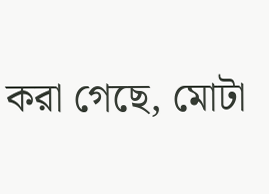করা গেছে, মোটা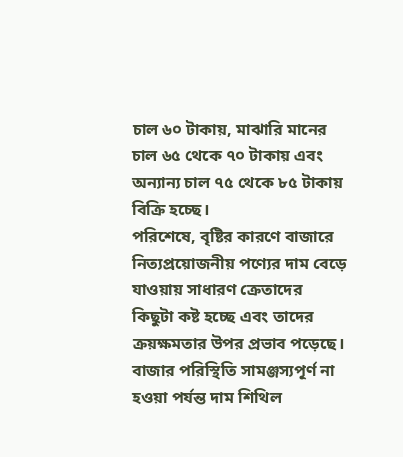চাল ৬০ টাকায়, মাঝারি মানের চাল ৬৫ থেকে ৭০ টাকায় এবং অন্যান্য চাল ৭৫ থেকে ৮৫ টাকায় বিক্রি হচ্ছে।
পরিশেষে, বৃষ্টির কারণে বাজারে নিত্যপ্রয়োজনীয় পণ্যের দাম বেড়ে যাওয়ায় সাধারণ ক্রেতাদের কিছুটা কষ্ট হচ্ছে এবং তাদের ক্রয়ক্ষমতার উপর প্রভাব পড়েছে। বাজার পরিস্থিতি সামঞ্জস্যপূর্ণ না হওয়া পর্যন্ত দাম শিথিল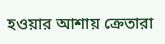হওয়ার আশায় ক্রেতারা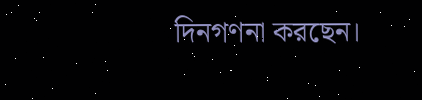দিনগণনা করছেন।